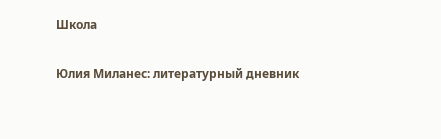Школа

Юлия Миланес: литературный дневник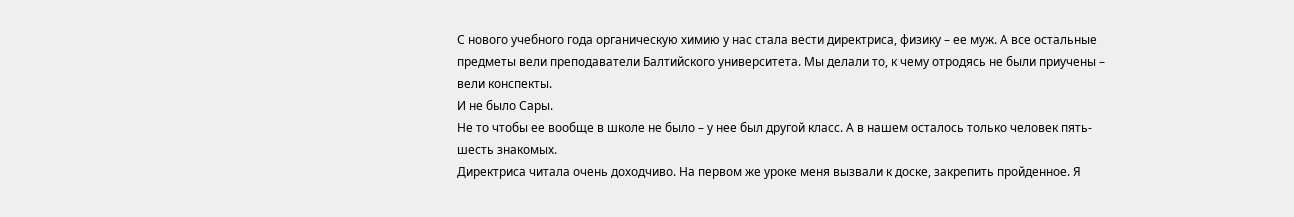С нового учебного года органическую химию у нас стала вести директриса, физику – ее муж. А все остальные предметы вели преподаватели Балтийского университета. Мы делали то, к чему отродясь не были приучены – вели конспекты.
И не было Сары.
Не то чтобы ее вообще в школе не было – у нее был другой класс. А в нашем осталось только человек пять-шесть знакомых.
Директриса читала очень доходчиво. На первом же уроке меня вызвали к доске, закрепить пройденное. Я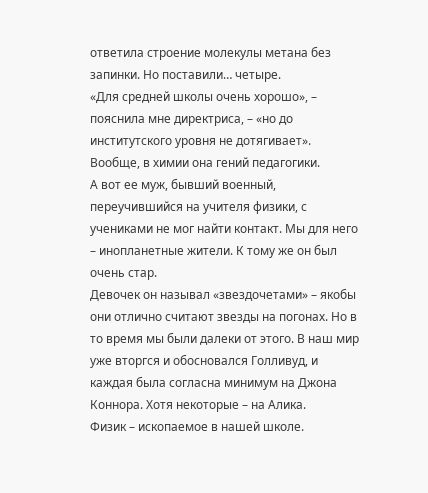ответила строение молекулы метана без запинки. Но поставили… четыре.
«Для средней школы очень хорошо», – пояснила мне директриса, – «но до институтского уровня не дотягивает».
Вообще, в химии она гений педагогики.
А вот ее муж, бывший военный, переучившийся на учителя физики, с учениками не мог найти контакт. Мы для него – инопланетные жители. К тому же он был очень стар.
Девочек он называл «звездочетами» – якобы они отлично считают звезды на погонах. Но в то время мы были далеки от этого. В наш мир уже вторгся и обосновался Голливуд, и каждая была согласна минимум на Джона Коннора. Хотя некоторые – на Алика.
Физик – ископаемое в нашей школе.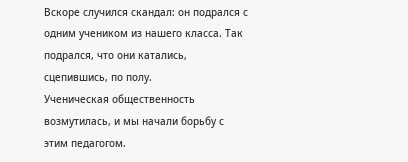Вскоре случился скандал: он подрался с одним учеником из нашего класса. Так подрался, что они катались, сцепившись, по полу.
Ученическая общественность возмутилась, и мы начали борьбу с этим педагогом.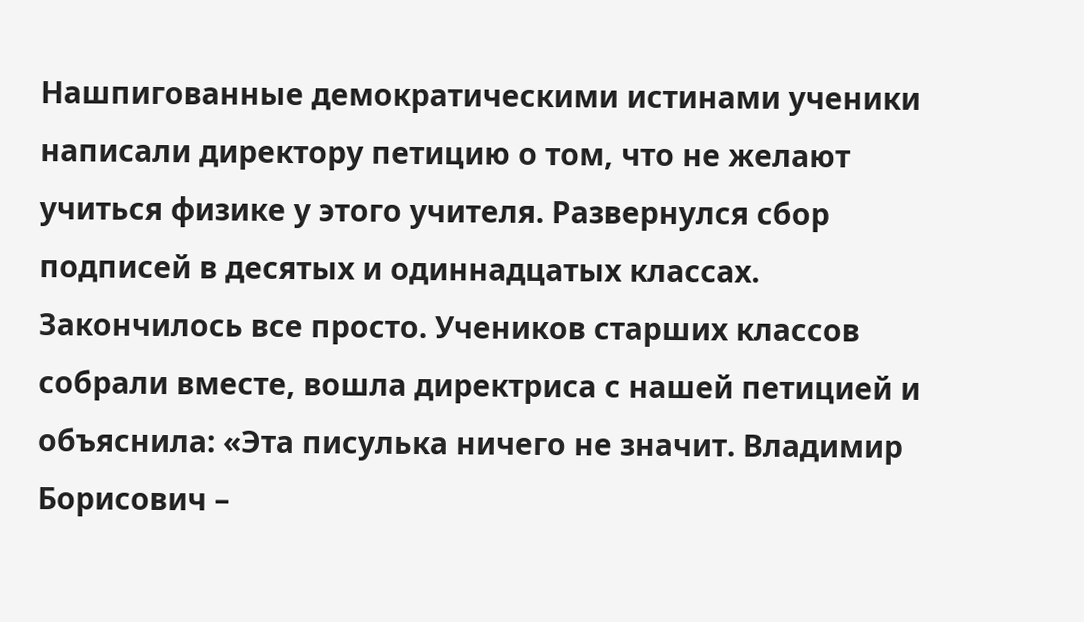Нашпигованные демократическими истинами ученики написали директору петицию о том, что не желают учиться физике у этого учителя. Развернулся сбор подписей в десятых и одиннадцатых классах.
Закончилось все просто. Учеников старших классов собрали вместе, вошла директриса с нашей петицией и объяснила: «Эта писулька ничего не значит. Владимир Борисович –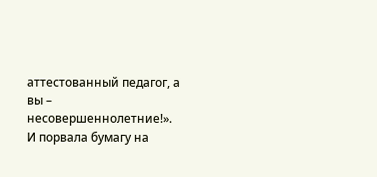аттестованный педагог, а вы – несовершеннолетние!». И порвала бумагу на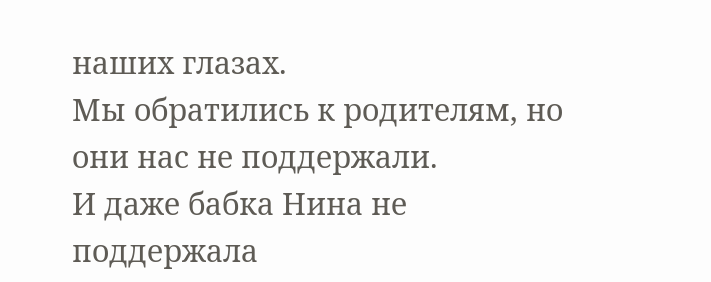наших глазах.
Мы обратились к родителям, но они нас не поддержали.
И даже бабка Нина не поддержала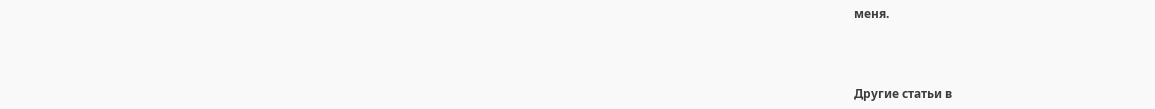меня.



Другие статьи в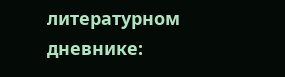литературном дневнике: